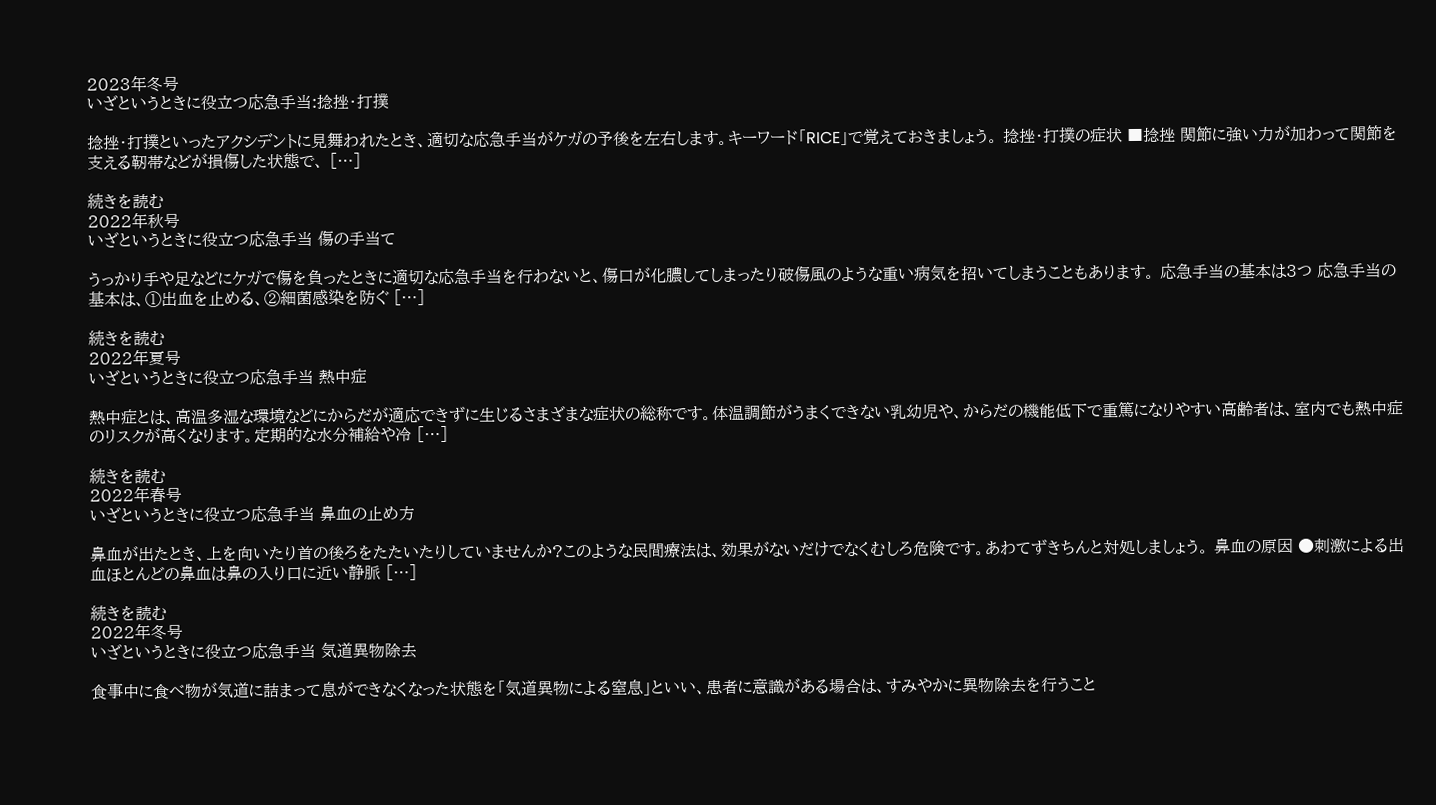2023年冬号
いざというときに役立つ応急手当:捻挫・打撲

捻挫・打撲といったアクシデントに見舞われたとき、適切な応急手当がケガの予後を左右します。キーワード「RICE」で覚えておきましょう。 捻挫・打撲の症状 ■捻挫 関節に強い力が加わって関節を支える靭帯などが損傷した状態で、 […]

続きを読む
2022年秋号
いざというときに役立つ応急手当 傷の手当て

うっかり手や足などにケガで傷を負ったときに適切な応急手当を行わないと、傷口が化膿してしまったり破傷風のような重い病気を招いてしまうこともあります。 応急手当の基本は3つ 応急手当の基本は、①出血を止める、②細菌感染を防ぐ […]

続きを読む
2022年夏号
いざというときに役立つ応急手当 熱中症

熱中症とは、高温多湿な環境などにからだが適応できずに生じるさまざまな症状の総称です。体温調節がうまくできない乳幼児や、からだの機能低下で重篤になりやすい高齢者は、室内でも熱中症のリスクが高くなります。定期的な水分補給や冷 […]

続きを読む
2022年春号
いざというときに役立つ応急手当 鼻血の止め方

鼻血が出たとき、上を向いたり首の後ろをたたいたりしていませんか?このような民間療法は、効果がないだけでなくむしろ危険です。あわてずきちんと対処しましょう。 鼻血の原因 ●刺激による出血ほとんどの鼻血は鼻の入り口に近い静脈 […]

続きを読む
2022年冬号
いざというときに役立つ応急手当 気道異物除去

食事中に食べ物が気道に詰まって息ができなくなった状態を「気道異物による窒息」といい、患者に意識がある場合は、すみやかに異物除去を行うこと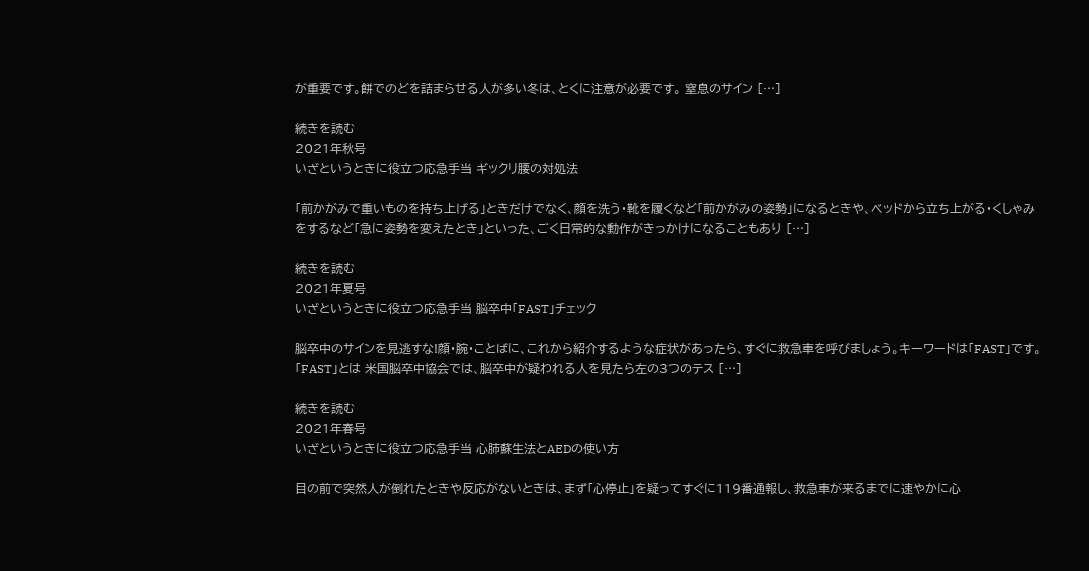が重要です。餅でのどを詰まらせる人が多い冬は、とくに注意が必要です。 窒息のサイン […]

続きを読む
2021年秋号
いざというときに役立つ応急手当 ギックリ腰の対処法

「前かがみで重いものを持ち上げる」ときだけでなく、顔を洗う・靴を履くなど「前かがみの姿勢」になるときや、ベッドから立ち上がる・くしゃみをするなど「急に姿勢を変えたとき」といった、ごく日常的な動作がきっかけになることもあり […]

続きを読む
2021年夏号
いざというときに役立つ応急手当 脳卒中「FAST」チェック

脳卒中のサインを見逃すな!顔・腕・ことばに、これから紹介するような症状があったら、すぐに救急車を呼びましょう。キーワードは「FAST」です。 「FAST」とは 米国脳卒中協会では、脳卒中が疑われる人を見たら左の3つのテス […]

続きを読む
2021年春号
いざというときに役立つ応急手当 心肺蘇生法とAEDの使い方

目の前で突然人が倒れたときや反応がないときは、まず「心停止」を疑ってすぐに119番通報し、救急車が来るまでに速やかに心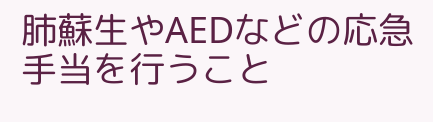肺蘇生やAEDなどの応急手当を行うこと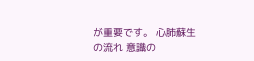が重要です。 心肺蘇生の流れ 意識の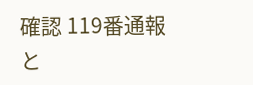確認 119番通報と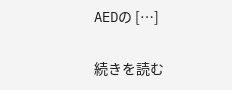AEDの […]

続きを読む